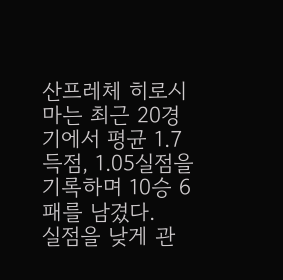산프레체 히로시마는 최근 20경기에서 평균 1.7득점, 1.05실점을 기록하며 10승 6패를 남겼다.
실점을 낮게 관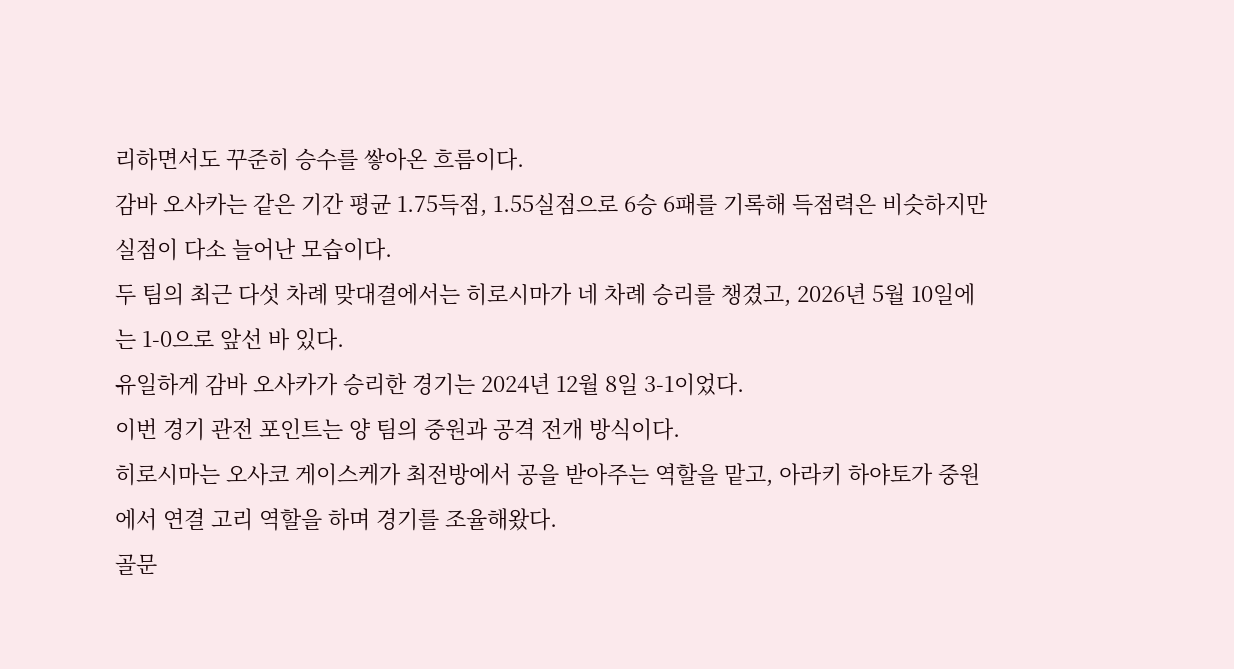리하면서도 꾸준히 승수를 쌓아온 흐름이다.
감바 오사카는 같은 기간 평균 1.75득점, 1.55실점으로 6승 6패를 기록해 득점력은 비슷하지만 실점이 다소 늘어난 모습이다.
두 팀의 최근 다섯 차례 맞대결에서는 히로시마가 네 차례 승리를 챙겼고, 2026년 5월 10일에는 1-0으로 앞선 바 있다.
유일하게 감바 오사카가 승리한 경기는 2024년 12월 8일 3-1이었다.
이번 경기 관전 포인트는 양 팀의 중원과 공격 전개 방식이다.
히로시마는 오사코 게이스케가 최전방에서 공을 받아주는 역할을 맡고, 아라키 하야토가 중원에서 연결 고리 역할을 하며 경기를 조율해왔다.
골문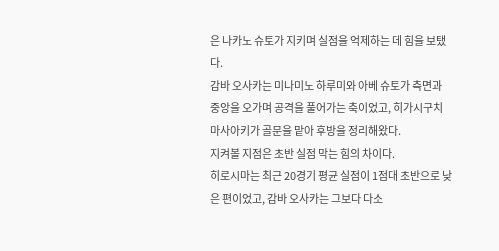은 나카노 슈토가 지키며 실점을 억제하는 데 힘을 보탰다.
감바 오사카는 미나미노 하루미와 아베 슈토가 측면과 중앙을 오가며 공격을 풀어가는 축이었고, 히가시구치 마사아키가 골문을 맡아 후방을 정리해왔다.
지켜볼 지점은 초반 실점 막는 힘의 차이다.
히로시마는 최근 20경기 평균 실점이 1점대 초반으로 낮은 편이었고, 감바 오사카는 그보다 다소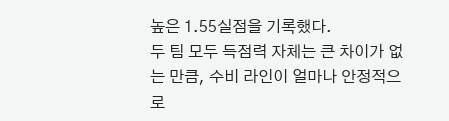높은 1.55실점을 기록했다.
두 팀 모두 득점력 자체는 큰 차이가 없는 만큼, 수비 라인이 얼마나 안정적으로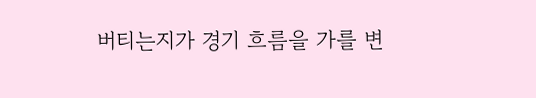버티는지가 경기 흐름을 가를 변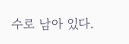수로 남아 있다.